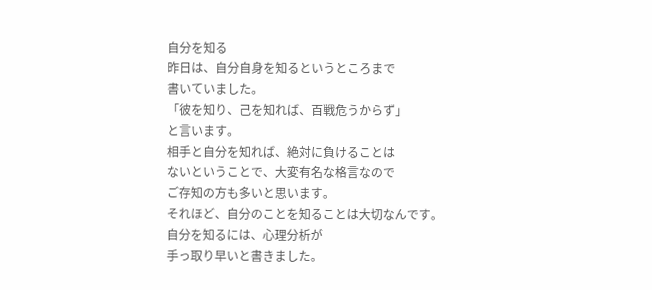自分を知る
昨日は、自分自身を知るというところまで
書いていました。
「彼を知り、己を知れば、百戦危うからず」
と言います。
相手と自分を知れば、絶対に負けることは
ないということで、大変有名な格言なので
ご存知の方も多いと思います。
それほど、自分のことを知ることは大切なんです。
自分を知るには、心理分析が
手っ取り早いと書きました。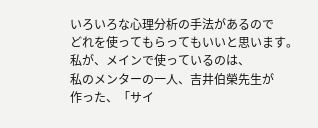いろいろな心理分析の手法があるので
どれを使ってもらってもいいと思います。
私が、メインで使っているのは、
私のメンターの一人、吉井伯榮先生が
作った、「サイ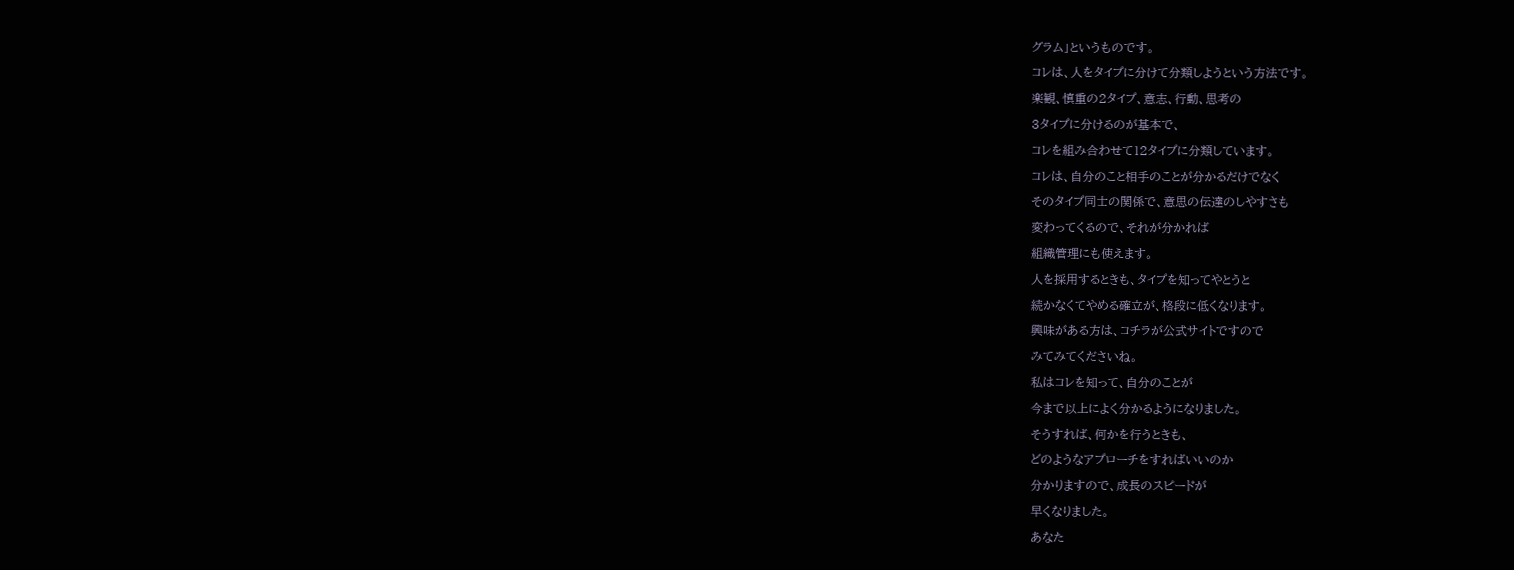グラム」というものです。
コレは、人をタイプに分けて分類しようという方法です。
楽観、慎重の2タイプ、意志、行動、思考の
3タイプに分けるのが基本で、
コレを組み合わせて12タイプに分類しています。
コレは、自分のこと相手のことが分かるだけでなく
そのタイプ同士の関係で、意思の伝達のしやすさも
変わってくるので、それが分かれば
組織管理にも使えます。
人を採用するときも、タイプを知ってやとうと
続かなくてやめる確立が、格段に低くなります。
興味がある方は、コチラが公式サイトですので
みてみてくださいね。
私はコレを知って、自分のことが
今まで以上によく分かるようになりました。
そうすれば、何かを行うときも、
どのようなアプローチをすればいいのか
分かりますので、成長のスピードが
早くなりました。
あなた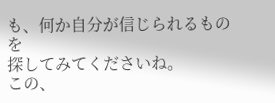も、何か自分が信じられるものを
探してみてくださいね。
この、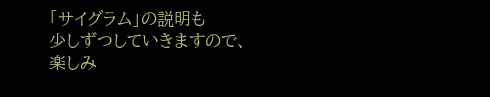「サイグラム」の説明も
少しずつしていきますので、
楽しみ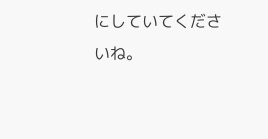にしていてくださいね。